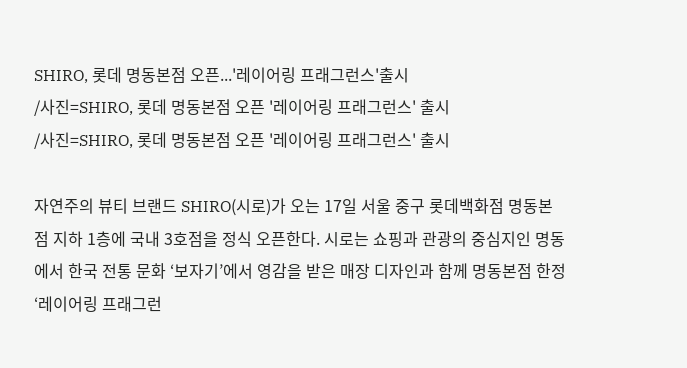SHIRO, 롯데 명동본점 오픈...'레이어링 프래그런스'출시
/사진=SHIRO, 롯데 명동본점 오픈 '레이어링 프래그런스' 출시
/사진=SHIRO, 롯데 명동본점 오픈 '레이어링 프래그런스' 출시

자연주의 뷰티 브랜드 SHIRO(시로)가 오는 17일 서울 중구 롯데백화점 명동본점 지하 1층에 국내 3호점을 정식 오픈한다. 시로는 쇼핑과 관광의 중심지인 명동에서 한국 전통 문화 ‘보자기’에서 영감을 받은 매장 디자인과 함께 명동본점 한정 ‘레이어링 프래그런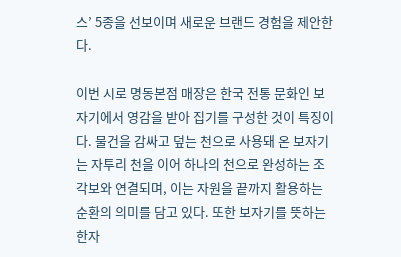스’ 5종을 선보이며 새로운 브랜드 경험을 제안한다.

이번 시로 명동본점 매장은 한국 전통 문화인 보자기에서 영감을 받아 집기를 구성한 것이 특징이다. 물건을 감싸고 덮는 천으로 사용돼 온 보자기는 자투리 천을 이어 하나의 천으로 완성하는 조각보와 연결되며, 이는 자원을 끝까지 활용하는 순환의 의미를 담고 있다. 또한 보자기를 뜻하는 한자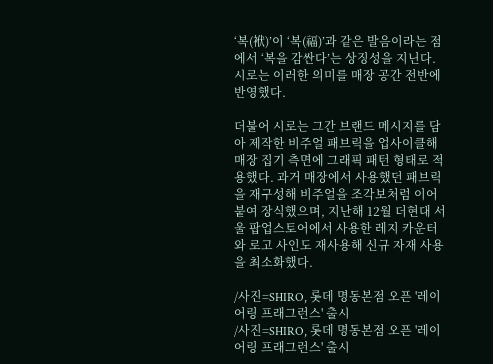‘복(袱)’이 ‘복(福)’과 같은 발음이라는 점에서 ‘복을 감싼다’는 상징성을 지닌다. 시로는 이러한 의미를 매장 공간 전반에 반영했다.

더불어 시로는 그간 브랜드 메시지를 담아 제작한 비주얼 패브릭을 업사이클해 매장 집기 측면에 그래픽 패턴 형태로 적용했다. 과거 매장에서 사용했던 패브릭을 재구성해 비주얼을 조각보처럼 이어 붙여 장식했으며, 지난해 12월 더현대 서울 팝업스토어에서 사용한 레지 카운터와 로고 사인도 재사용해 신규 자재 사용을 최소화했다.

/사진=SHIRO, 롯데 명동본점 오픈 '레이어링 프래그런스' 출시
/사진=SHIRO, 롯데 명동본점 오픈 '레이어링 프래그런스' 출시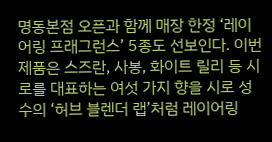명동본점 오픈과 함께 매장 한정 ‘레이어링 프래그런스’ 5종도 선보인다. 이번 제품은 스즈란, 사봉, 화이트 릴리 등 시로를 대표하는 여섯 가지 향을 시로 성수의 ‘허브 블렌더 랩’처럼 레이어링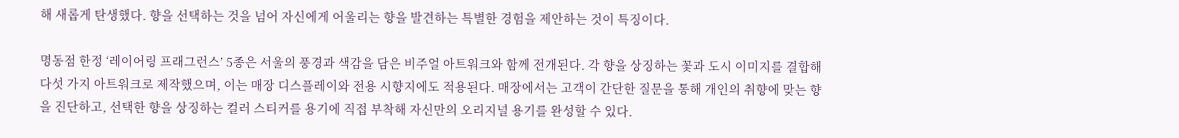해 새롭게 탄생했다. 향을 선택하는 것을 넘어 자신에게 어울리는 향을 발견하는 특별한 경험을 제안하는 것이 특징이다.

명동점 한정 ‘레이어링 프래그런스’ 5종은 서울의 풍경과 색감을 담은 비주얼 아트워크와 함께 전개된다. 각 향을 상징하는 꽃과 도시 이미지를 결합해 다섯 가지 아트워크로 제작했으며, 이는 매장 디스플레이와 전용 시향지에도 적용된다. 매장에서는 고객이 간단한 질문을 통해 개인의 취향에 맞는 향을 진단하고, 선택한 향을 상징하는 컬러 스티커를 용기에 직접 부착해 자신만의 오리지널 용기를 완성할 수 있다.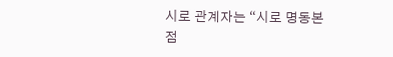시로 관계자는 “시로 명동본점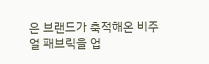은 브랜드가 축적해온 비주얼 패브릭을 업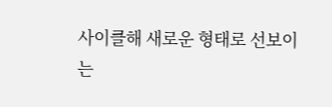사이클해 새로운 형태로 선보이는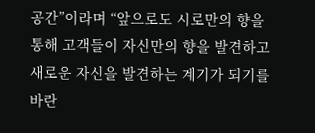공간”이라며 “앞으로도 시로만의 향을 통해 고객들이 자신만의 향을 발견하고 새로운 자신을 발견하는 계기가 되기를 바란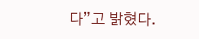다”고 밝혔다.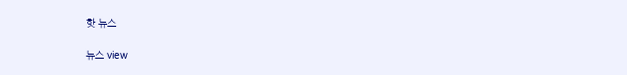핫 뉴스

뉴스 view